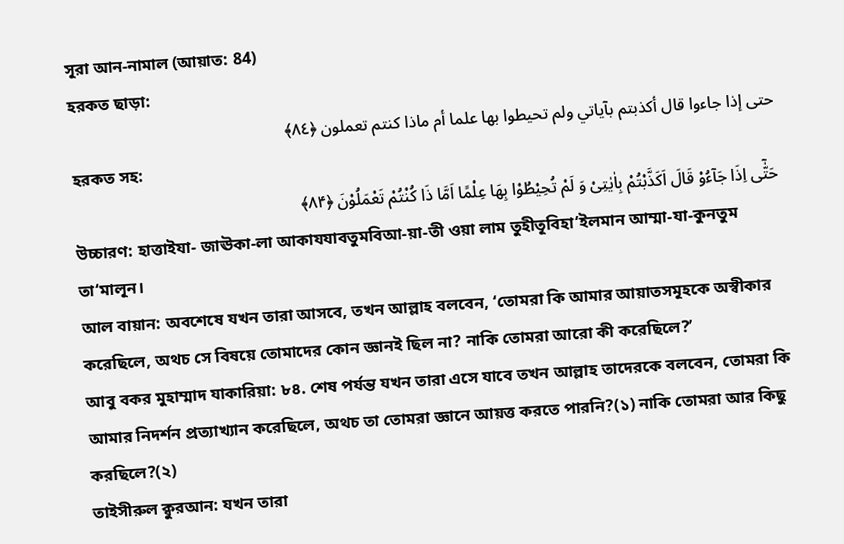সূরা আন-নামাল (আয়াত: 84)
হরকত ছাড়া:
حتى إذا جاءوا قال أكذبتم بآياتي ولم تحيطوا بها علما أم ماذا كنتم تعملون ﴿٨٤﴾
হরকত সহ:
حَتّٰۤی اِذَا جَآءُوْ قَالَ اَکَذَّبْتُمْ بِاٰیٰتِیْ وَ لَمْ تُحِیْطُوْا بِهَا عِلْمًا اَمَّا ذَا کُنْتُمْ تَعْمَلُوْنَ ﴿۸۴﴾
উচ্চারণ: হাত্তাইযা- জাঊকা-লা আকাযযাবতুমবিআ-য়া-তী ওয়া লাম তুহীতূবিহা‘ইলমান আম্মা-যা-কুনতুম তা‘মালূন।
আল বায়ান: অবশেষে যখন তারা আসবে, তখন আল্লাহ বলবেন, ‘তোমরা কি আমার আয়াতসমূহকে অস্বীকার করেছিলে, অথচ সে বিষয়ে তোমাদের কোন জ্ঞানই ছিল না? নাকি তোমরা আরো কী করেছিলে?’
আবু বকর মুহাম্মাদ যাকারিয়া: ৮৪. শেষ পর্যন্ত যখন তারা এসে যাবে তখন আল্লাহ তাদেরকে বলবেন, তোমরা কি আমার নিদর্শন প্রত্যাখ্যান করেছিলে, অথচ তা তোমরা জ্ঞানে আয়ত্ত করতে পারনি?(১) নাকি তোমরা আর কিছু করছিলে?(২)
তাইসীরুল ক্বুরআন: যখন তারা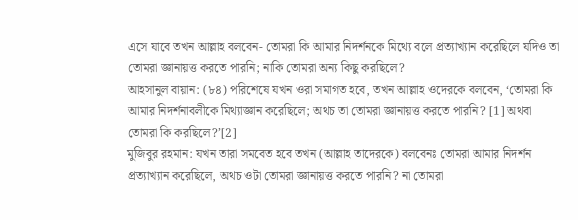এসে যাবে তখন আল্লাহ বলবেন- তোমরা কি আমার নিদর্শনকে মিথ্যে বলে প্রত্যাখ্যান করেছিলে যদিও তা তোমরা জ্ঞানায়ত্ত করতে পারনি; নাকি তোমরা অন্য কিছু করছিলে?
আহসানুল বায়ান: (৮৪) পরিশেষে যখন ওরা সমাগত হবে, তখন আল্লাহ ওদেরকে বলবেন, ‘তোমরা কি আমার নিদর্শনাবলীকে মিথ্যাজ্ঞান করেছিলে; অথচ তা তোমরা জ্ঞানায়ত্ত করতে পারনি? [1] অথবা তোমরা কি করছিলে?’[2]
মুজিবুর রহমান: যখন তারা সমবেত হবে তখন (আল্লাহ তাদেরকে) বলবেনঃ তোমরা আমার নিদর্শন প্রত্যাখ্যান করেছিলে, অথচ ওটা তোমরা জ্ঞানায়ত্ত করতে পারনি? না তোমরা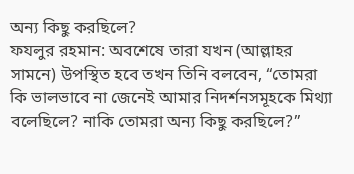অন্য কিছু করছিলে?
ফযলুর রহমান: অবশেষে তারা যখন (আল্লাহর সামনে) উপস্থিত হবে তখন তিনি বলবেন, “তোমরা কি ভালভাবে না জেনেই আমার নিদর্শনসমূহকে মিথ্যা বলেছিলে? নাকি তোমরা অন্য কিছু করছিলে?”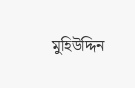মুহিউদ্দিন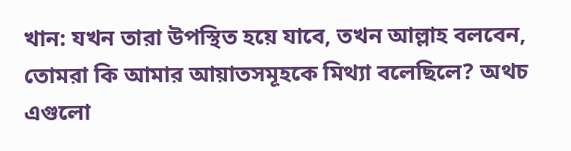খান: যখন তারা উপস্থিত হয়ে যাবে, তখন আল্লাহ বলবেন, তোমরা কি আমার আয়াতসমূহকে মিথ্যা বলেছিলে? অথচ এগুলো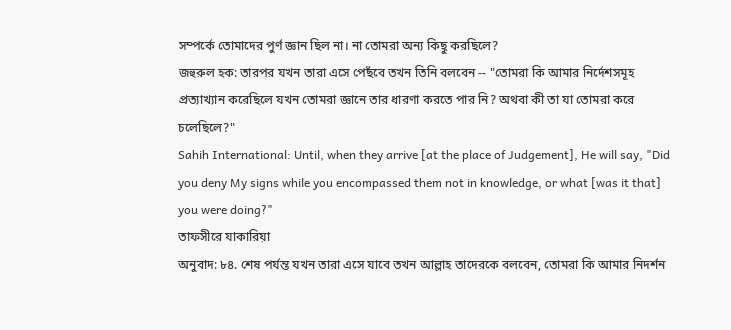সম্পর্কে তোমাদের পুর্ণ জ্ঞান ছিল না। না তোমরা অন্য কিছু করছিলে?
জহুরুল হক: তারপর যখন তারা এসে পেছঁবে তখন তিনি বলবেন -- "তোমরা কি আমার নির্দেশসমূহ প্রত্যাখ্যান করেছিলে যখন তোমরা জ্ঞানে তার ধারণা করতে পার নি? অথবা কী তা যা তোমরা করে চলেছিলে?"
Sahih International: Until, when they arrive [at the place of Judgement], He will say, "Did you deny My signs while you encompassed them not in knowledge, or what [was it that] you were doing?"
তাফসীরে যাকারিয়া
অনুবাদ: ৮৪. শেষ পর্যন্ত যখন তারা এসে যাবে তখন আল্লাহ তাদেরকে বলবেন, তোমরা কি আমার নিদর্শন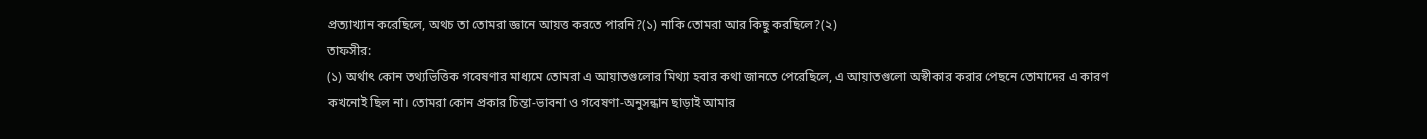প্রত্যাখ্যান করেছিলে, অথচ তা তোমরা জ্ঞানে আয়ত্ত করতে পারনি?(১) নাকি তোমরা আর কিছু করছিলে?(২)
তাফসীর:
(১) অর্থাৎ কোন তথ্যভিত্তিক গবেষণার মাধ্যমে তোমরা এ আয়াতগুলোর মিথ্যা হবার কথা জানতে পেরেছিলে, এ আয়াতগুলো অস্বীকার করার পেছনে তোমাদের এ কারণ কখনোই ছিল না। তোমরা কোন প্রকার চিন্তা-ভাবনা ও গবেষণা-অনুসন্ধান ছাড়াই আমার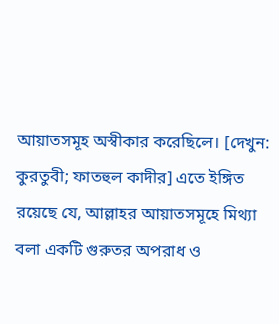আয়াতসমূহ অস্বীকার করেছিলে। [দেখুন: কুরতুবী; ফাতহুল কাদীর] এতে ইঙ্গিত রয়েছে যে, আল্লাহর আয়াতসমূহে মিথ্যা বলা একটি গুরুতর অপরাধ ও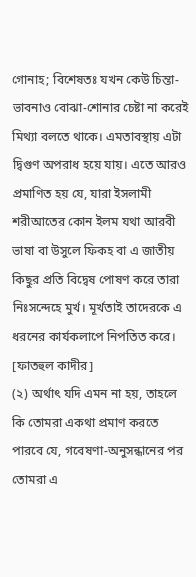গোনাহ; বিশেষতঃ যখন কেউ চিন্তা-ভাবনাও বোঝা-শোনার চেষ্টা না করেই মিথ্যা বলতে থাকে। এমতাবস্থায় এটা দ্বিগুণ অপরাধ হয়ে যায়। এতে আরও প্রমাণিত হয় যে, যারা ইসলামী শরীআতের কোন ইলম যথা আরবী ভাষা বা উসুলে ফিকহ বা এ জাতীয় কিছুর প্রতি বিদ্বেষ পোষণ করে তারা নিঃসন্দেহে মুর্খ। মূর্খতাই তাদেরকে এ ধরনের কার্যকলাপে নিপতিত করে। [ফাতহুল কাদীর]
(২) অর্থাৎ যদি এমন না হয়, তাহলে কি তোমরা একথা প্রমাণ করতে পারবে যে, গবেষণা-অনুসন্ধানের পর তোমরা এ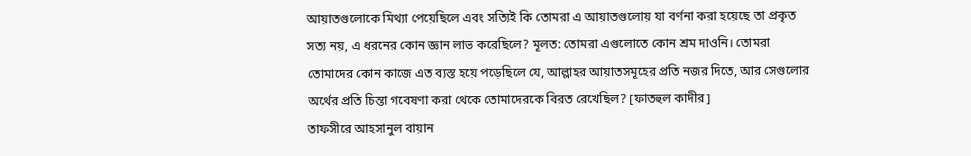আয়াতগুলোকে মিথ্যা পেয়েছিলে এবং সত্যিই কি তোমরা এ আয়াতগুলোয় যা বর্ণনা করা হয়েছে তা প্রকৃত সত্য নয়, এ ধরনের কোন জ্ঞান লাভ করেছিলে? মূলত: তোমরা এগুলোতে কোন শ্রম দাওনি। তোমরা তোমাদের কোন কাজে এত ব্যস্ত হয়ে পড়েছিলে যে, আল্লাহর আয়াতসমূহের প্রতি নজর দিতে, আর সেগুলোর অর্থের প্রতি চিন্তা গবেষণা করা থেকে তোমাদেরকে বিরত রেখেছিল? [ফাতহুল কাদীর]
তাফসীরে আহসানুল বায়ান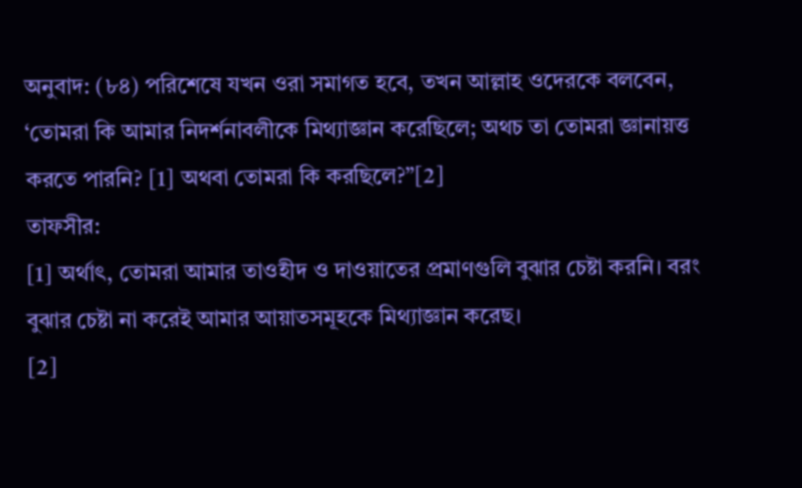অনুবাদ: (৮৪) পরিশেষে যখন ওরা সমাগত হবে, তখন আল্লাহ ওদেরকে বলবেন, ‘তোমরা কি আমার নিদর্শনাবলীকে মিথ্যাজ্ঞান করেছিলে; অথচ তা তোমরা জ্ঞানায়ত্ত করতে পারনি? [1] অথবা তোমরা কি করছিলে?”[2]
তাফসীর:
[1] অর্থাৎ, তোমরা আমার তাওহীদ ও দাওয়াতের প্রমাণগুলি বুঝার চেষ্টা করনি। বরং বুঝার চেষ্টা না করেই আমার আয়াতসমূহকে মিথ্যাজ্ঞান করেছ।
[2]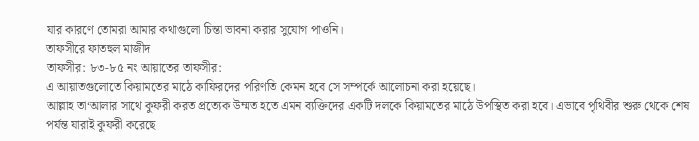যার কারণে তোমরা আমার কথাগুলো চিন্তা ভাবনা করার সুযোগ পাওনি।
তাফসীরে ফাতহুল মাজীদ
তাফসীর: ৮৩-৮৫ নং আয়াতের তাফসীর:
এ আয়াতগুলোতে কিয়ামতের মাঠে কাফিরদের পরিণতি কেমন হবে সে সম্পর্কে আলোচনা করা হয়েছে।
আল্লাহ তা‘আলার সাথে কুফরী করত প্রত্যেক উম্মত হতে এমন ব্যক্তিদের একটি দলকে কিয়ামতের মাঠে উপস্থিত করা হবে। এভাবে পৃথিবীর শুরু থেকে শেষ পর্যন্ত যারাই কুফরী করেছে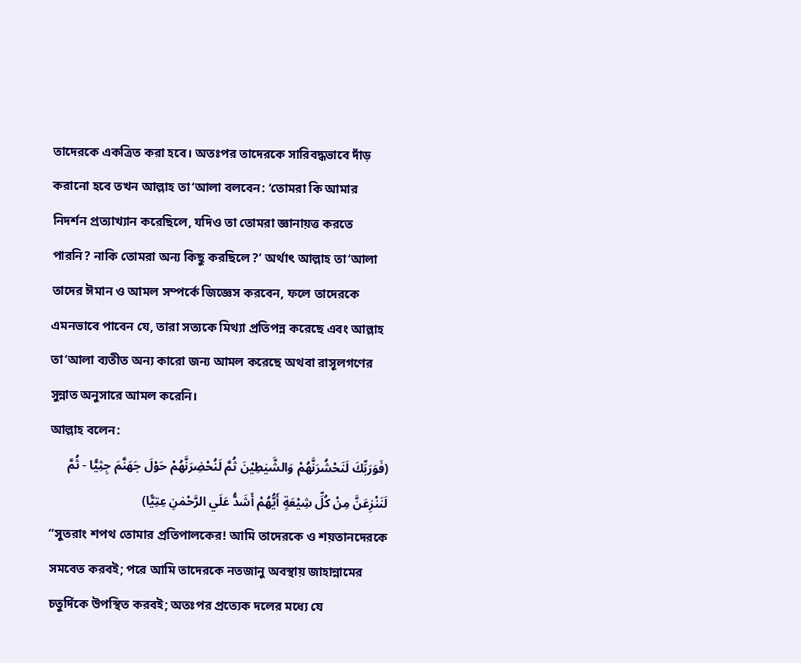তাদেরকে একত্রিত করা হবে। অতঃপর তাদেরকে সারিবদ্ধভাবে দাঁড় করানো হবে তখন আল্লাহ তা‘আলা বলবেন: ‘তোমরা কি আমার নিদর্শন প্রত্যাখ্যান করেছিলে, যদিও তা তোমরা জ্ঞানায়ত্ত করতে পারনি? নাকি তোমরা অন্য কিছু করছিলে?’ অর্থাৎ আল্লাহ তা‘আলা তাদের ঈমান ও আমল সম্পর্কে জিজ্ঞেস করবেন, ফলে তাদেরকে এমনভাবে পাবেন যে, তারা সত্যকে মিথ্যা প্রতিপন্ন করেছে এবং আল্লাহ তা‘আলা ব্যতীত অন্য কারো জন্য আমল করেছে অথবা রাসূলগণের সুন্নাত অনুসারে আমল করেনি।
আল্লাহ বলেন:
(فَوَرَبِّكَ لَنَحْشُرَنَّهُمْ وَالشَّيٰطِيْنَ ثُمَّ لَنُحْضِرَنَّهُمْ حَوْلَ جَهَنَّمَ جِثِيًّا - ثُمَّ لَنَنْزِعَنَّ مِنْ كُلِّ شِيْعَةٍ أَيُّهُمْ أَشَدُّ عَلَي الرَّحْمٰنِ عِتِيًّا)
“সুতরাং শপথ তোমার প্রতিপালকের! আমি তাদেরকে ও শয়তানদেরকে সমবেত করবই; পরে আমি তাদেরকে নতজানু অবস্থায় জাহান্নামের চতুর্দিকে উপস্থিত করবই; অতঃপর প্রত্যেক দলের মধ্যে যে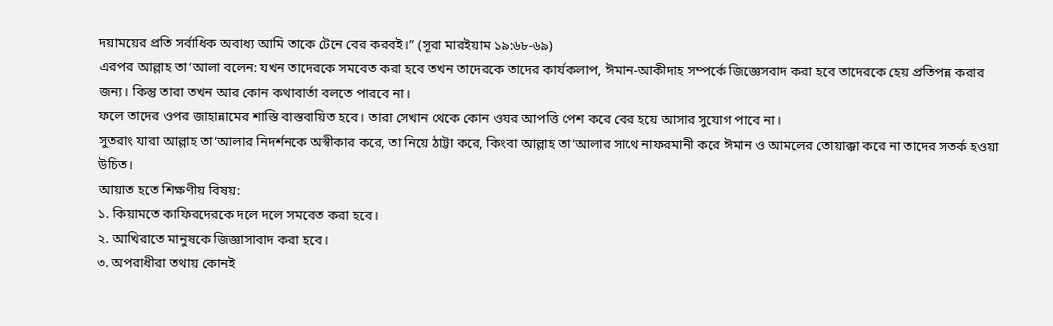দয়াময়ের প্রতি সর্বাধিক অবাধ্য আমি তাকে টেনে বের করবই।” (সূরা মারইয়াম ১৯:৬৮-৬৯)
এরপর আল্লাহ তা‘আলা বলেন: যখন তাদেরকে সমবেত করা হবে তখন তাদেরকে তাদের কার্যকলাপ, ঈমান-আকীদাহ সম্পর্কে জিজ্ঞেসবাদ করা হবে তাদেরকে হেয় প্রতিপন্ন করার জন্য। কিন্তু তারা তখন আর কোন কথাবার্তা বলতে পারবে না।
ফলে তাদের ওপর জাহান্নামের শাস্তি বাস্তবায়িত হবে। তারা সেখান থেকে কোন ওযর আপত্তি পেশ করে বের হয়ে আসার সুযোগ পাবে না।
সুতরাং যারা আল্লাহ তা‘আলার নিদর্শনকে অস্বীকার করে, তা নিয়ে ঠাট্টা করে, কিংবা আল্লাহ তা‘আলার সাথে নাফরমানী করে ঈমান ও আমলের তোয়াক্কা করে না তাদের সতর্ক হওয়া উচিত।
আয়াত হতে শিক্ষণীয় বিষয়:
১. কিয়ামতে কাফিরদেরকে দলে দলে সমবেত করা হবে।
২. আখিরাতে মানুষকে জিজ্ঞাসাবাদ করা হবে।
৩. অপরাধীরা তথায় কোনই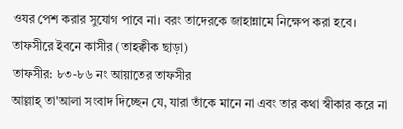ওযর পেশ করার সুযোগ পাবে না। বরং তাদেরকে জাহান্নামে নিক্ষেপ করা হবে।
তাফসীরে ইবনে কাসীর (তাহক্বীক ছাড়া)
তাফসীর: ৮৩-৮৬ নং আয়াতের তাফসীর
আল্লাহ্ তা'আলা সংবাদ দিচ্ছেন যে, যারা তাঁকে মানে না এবং তার কথা স্বীকার করে না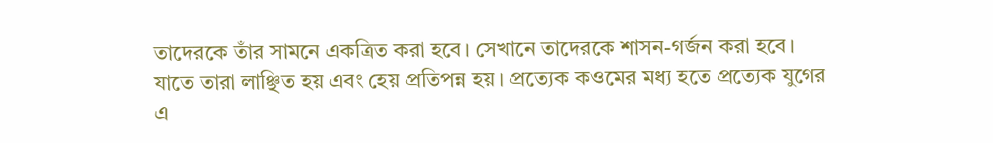তাদেরকে তাঁর সামনে একত্রিত করা হবে। সেখানে তাদেরকে শাসন-গর্জন করা হবে। যাতে তারা লাঞ্ছিত হয় এবং হেয় প্রতিপন্ন হয়। প্রত্যেক কওমের মধ্য হতে প্রত্যেক যুগের এ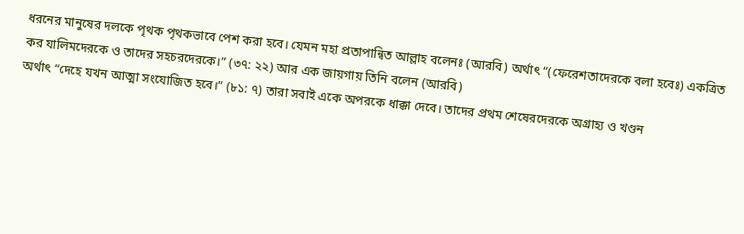ধরনের মানুষের দলকে পৃথক পৃথকভাবে পেশ করা হবে। যেমন মহা প্রতাপান্বিত আল্লাহ বলেনঃ (আরবি) অর্থাৎ “(ফেরেশতাদেরকে বলা হবেঃ) একত্রিত কর যালিমদেরকে ও তাদের সহচরদেরকে।” (৩৭: ২২) আর এক জায়গায় তিনি বলেন (আরবি)
অর্থাৎ “দেহে যখন আত্মা সংযোজিত হবে।” (৮১: ৭) তারা সবাই একে অপরকে ধাক্কা দেবে। তাদের প্রথম শেষেরদেরকে অগ্রাহ্য ও খণ্ডন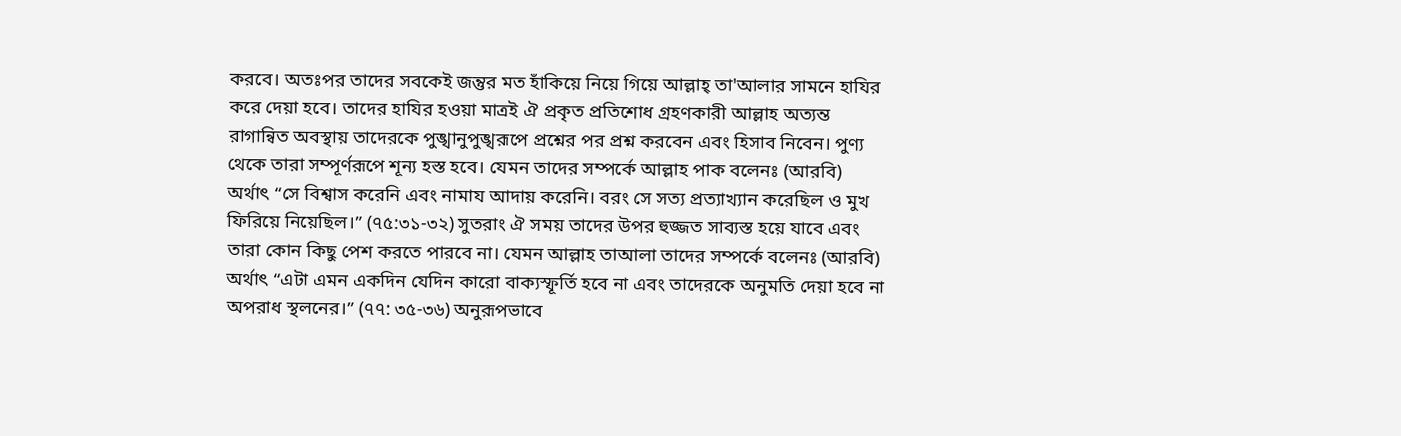করবে। অতঃপর তাদের সবকেই জন্তুর মত হাঁকিয়ে নিয়ে গিয়ে আল্লাহ্ তা'আলার সামনে হাযির করে দেয়া হবে। তাদের হাযির হওয়া মাত্রই ঐ প্রকৃত প্রতিশোধ গ্রহণকারী আল্লাহ অত্যন্ত রাগান্বিত অবস্থায় তাদেরকে পুঙ্খানুপুঙ্খরূপে প্রশ্নের পর প্রশ্ন করবেন এবং হিসাব নিবেন। পুণ্য থেকে তারা সম্পূর্ণরূপে শূন্য হস্ত হবে। যেমন তাদের সম্পর্কে আল্লাহ পাক বলেনঃ (আরবি)
অর্থাৎ “সে বিশ্বাস করেনি এবং নামায আদায় করেনি। বরং সে সত্য প্রত্যাখ্যান করেছিল ও মুখ ফিরিয়ে নিয়েছিল।” (৭৫:৩১-৩২) সুতরাং ঐ সময় তাদের উপর হুজ্জত সাব্যস্ত হয়ে যাবে এবং তারা কোন কিছু পেশ করতে পারবে না। যেমন আল্লাহ তাআলা তাদের সম্পর্কে বলেনঃ (আরবি)
অর্থাৎ “এটা এমন একদিন যেদিন কারো বাক্যস্ফূর্তি হবে না এবং তাদেরকে অনুমতি দেয়া হবে না অপরাধ স্থলনের।” (৭৭: ৩৫-৩৬) অনুরূপভাবে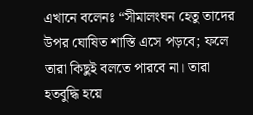এখানে বলেনঃ “সীমালংঘন হেতু তাদের উপর ঘোষিত শাস্তি এসে পড়বে; ফলে তারা কিছুই বলতে পারবে না। তারা হতবুদ্ধি হয়ে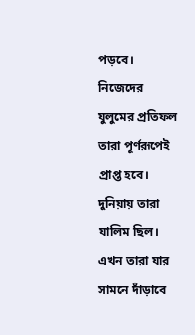পড়বে। নিজেদের যুলুমের প্রতিফল তারা পূর্ণরূপেই প্রাপ্ত হবে। দুনিয়ায় তারা যালিম ছিল। এখন তারা যার সামনে দাঁড়াবে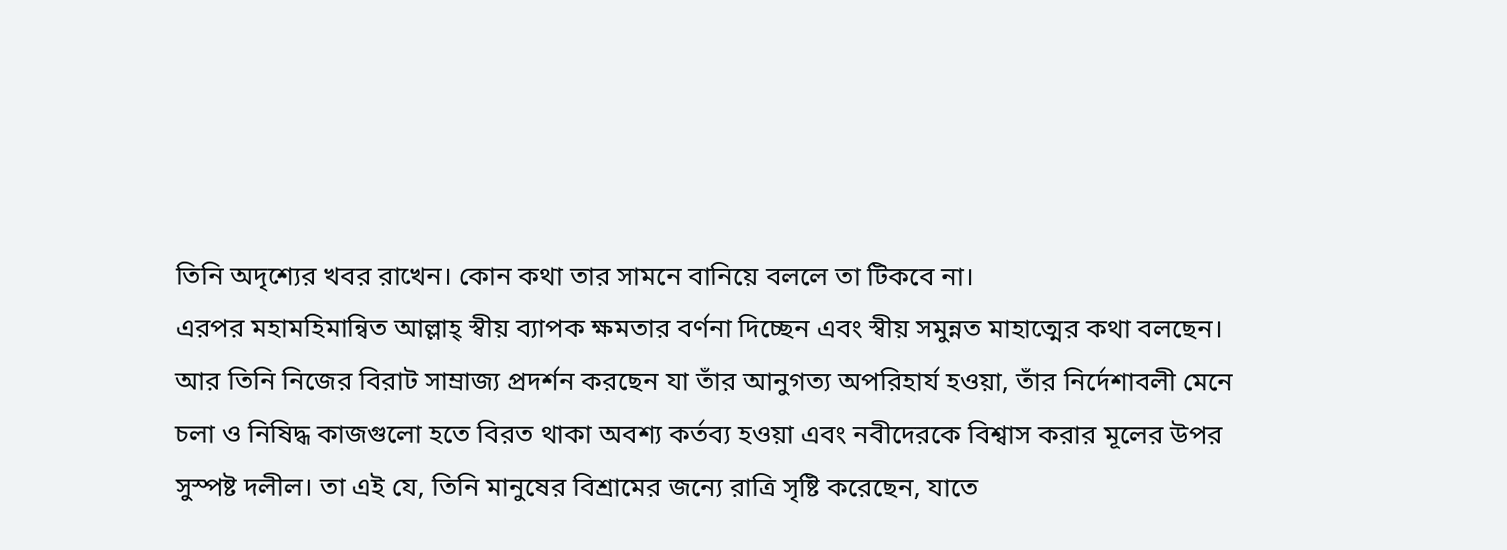তিনি অদৃশ্যের খবর রাখেন। কোন কথা তার সামনে বানিয়ে বললে তা টিকবে না।
এরপর মহামহিমান্বিত আল্লাহ্ স্বীয় ব্যাপক ক্ষমতার বর্ণনা দিচ্ছেন এবং স্বীয় সমুন্নত মাহাত্মের কথা বলছেন। আর তিনি নিজের বিরাট সাম্রাজ্য প্রদর্শন করছেন যা তাঁর আনুগত্য অপরিহার্য হওয়া, তাঁর নির্দেশাবলী মেনে চলা ও নিষিদ্ধ কাজগুলো হতে বিরত থাকা অবশ্য কর্তব্য হওয়া এবং নবীদেরকে বিশ্বাস করার মূলের উপর সুস্পষ্ট দলীল। তা এই যে, তিনি মানুষের বিশ্রামের জন্যে রাত্রি সৃষ্টি করেছেন, যাতে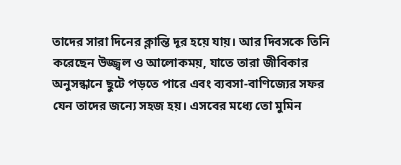তাদের সারা দিনের ক্লান্তি দূর হয়ে যায়। আর দিবসকে তিনি করেছেন উজ্জ্বল ও আলোকময়, যাতে তারা জীবিকার অনুসন্ধানে ছুটে পড়তে পারে এবং ব্যবসা-বাণিজ্যের সফর যেন তাদের জন্যে সহজ হয়। এসবের মধ্যে তো মুমিন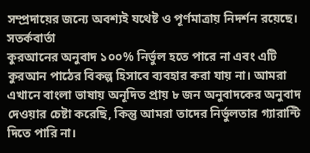সম্প্রদায়ের জন্যে অবশ্যই যথেষ্ট ও পূর্ণমাত্রায় নিদর্শন রয়েছে।
সতর্কবার্তা
কুরআনের অনুবাদ ১০০% নির্ভুল হতে পারে না এবং এটি কুরআন পাঠের বিকল্প হিসাবে ব্যবহার করা যায় না। আমরা এখানে বাংলা ভাষায় অনূদিত প্রায় ৮ জন অনুবাদকের অনুবাদ দেওয়ার চেষ্টা করেছি, কিন্তু আমরা তাদের নির্ভুলতার গ্যারান্টি দিতে পারি না।